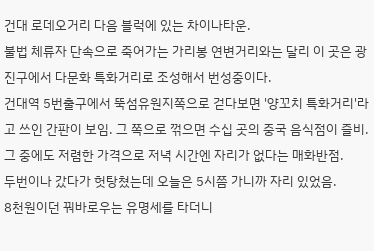건대 로데오거리 다음 블럭에 있는 차이나타운.
불법 체류자 단속으로 죽어가는 가리봉 연변거리와는 달리 이 곳은 광진구에서 다문화 특화거리로 조성해서 번성중이다.
건대역 5번출구에서 뚝섬유원지쪽으로 걷다보면 '양꼬치 특화거리'라고 쓰인 간판이 보임. 그 쪽으로 꺾으면 수십 곳의 중국 음식점이 즐비.
그 중에도 저렴한 가격으로 저녁 시간엔 자리가 없다는 매화반점.
두번이나 갔다가 헛탕쳤는데 오늘은 5시쯤 가니까 자리 있었음.
8천원이던 꿔바로우는 유명세를 타더니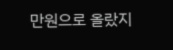만원으로 올랐지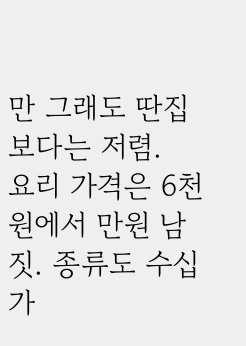만 그래도 딴집보다는 저렴.
요리 가격은 6천원에서 만원 남짓. 종류도 수십가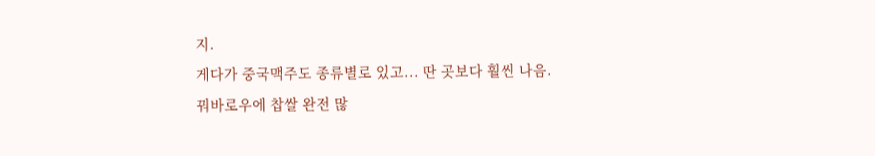지.
게다가 중국맥주도 종류별로 있고... 딴 곳보다 훨씬 나음.
꿔바로우에 찹쌀 완전 많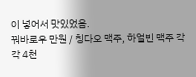이 넣어서 맛있었음.
꿔바로우 만원 / 칭다오 맥주, 하얼빈 맥주 각각 4천